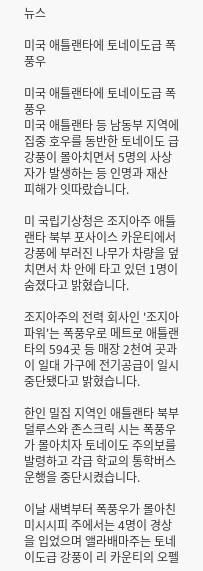뉴스

미국 애틀랜타에 토네이도급 폭풍우

미국 애틀랜타에 토네이도급 폭풍우
미국 애틀랜타 등 남동부 지역에 집중 호우를 동반한 토네이도 급 강풍이 몰아치면서 5명의 사상자가 발생하는 등 인명과 재산 피해가 잇따랐습니다.

미 국립기상청은 조지아주 애틀랜타 북부 포사이스 카운티에서 강풍에 부러진 나무가 차량을 덮치면서 차 안에 타고 있던 1명이 숨졌다고 밝혔습니다.

조지아주의 전력 회사인 '조지아 파워'는 폭풍우로 메트로 애틀랜타의 594곳 등 매장 2천여 곳과 이 일대 가구에 전기공급이 일시 중단됐다고 밝혔습니다.

한인 밀집 지역인 애틀랜타 북부 덜루스와 존스크릭 시는 폭풍우가 몰아치자 토네이도 주의보를 발령하고 각급 학교의 통학버스 운행을 중단시켰습니다.

이날 새벽부터 폭풍우가 몰아친 미시시피 주에서는 4명이 경상을 입었으며 앨라배마주는 토네이도급 강풍이 리 카운티의 오펠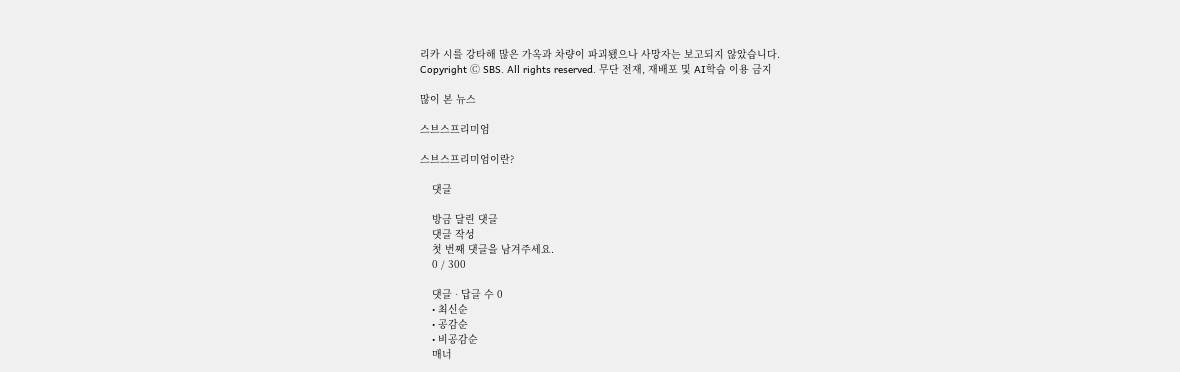리카 시를 강타해 많은 가옥과 차량이 파괴됐으나 사망자는 보고되지 않았습니다.
Copyright Ⓒ SBS. All rights reserved. 무단 전재, 재배포 및 AI학습 이용 금지

많이 본 뉴스

스브스프리미엄

스브스프리미엄이란?

    댓글

    방금 달린 댓글
    댓글 작성
    첫 번째 댓글을 남겨주세요.
    0 / 300

    댓글 ∙ 답글 수 0
    • 최신순
    • 공감순
    • 비공감순
    매너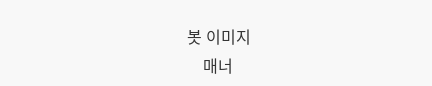봇 이미지
    매너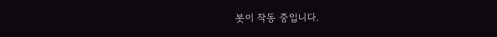봇이 작동 중입니다.